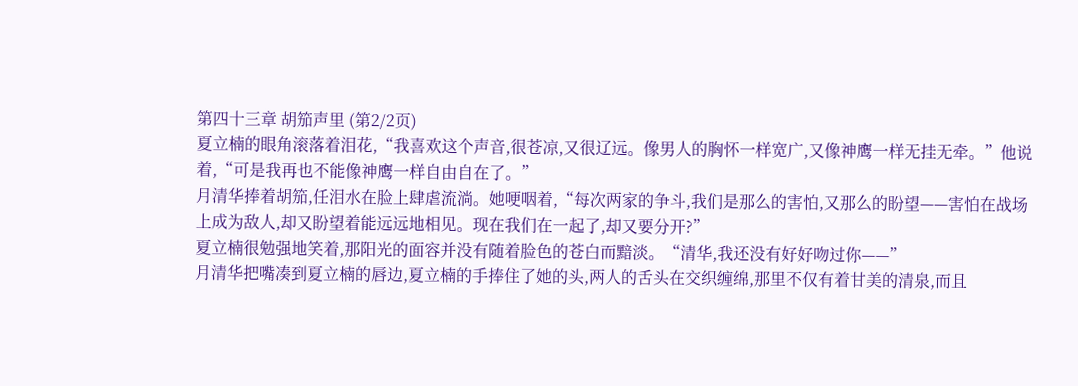第四十三章 胡笳声里 (第2/2页)
夏立楠的眼角滚落着泪花,“我喜欢这个声音,很苍凉,又很辽远。像男人的胸怀一样宽广,又像神鹰一样无挂无牵。”他说着,“可是我再也不能像神鹰一样自由自在了。”
月清华捧着胡笳,任泪水在脸上肆虐流淌。她哽咽着,“每次两家的争斗,我们是那么的害怕,又那么的盼望——害怕在战场上成为敌人,却又盼望着能远远地相见。现在我们在一起了,却又要分开?”
夏立楠很勉强地笑着,那阳光的面容并没有随着脸色的苍白而黯淡。“清华,我还没有好好吻过你——”
月清华把嘴凑到夏立楠的唇边,夏立楠的手捧住了她的头,两人的舌头在交织缠绵,那里不仅有着甘美的清泉,而且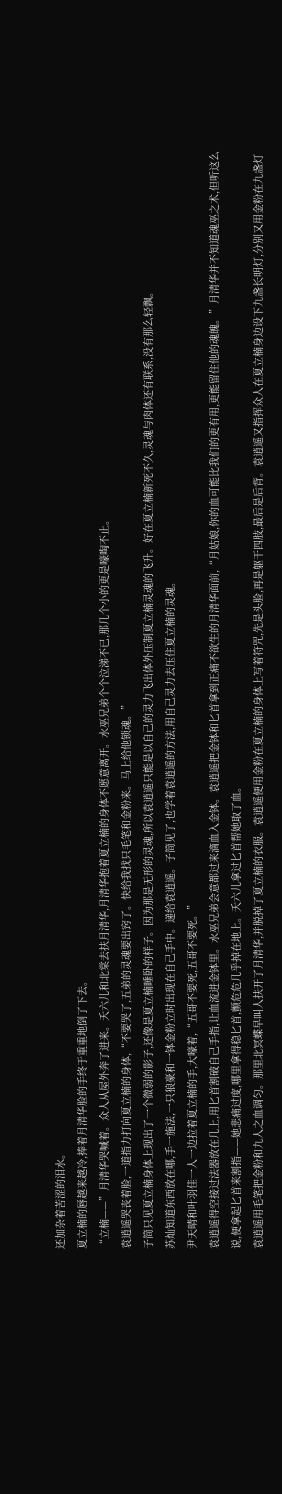还加杂着苦涩的泪水。
夏立楠的唇越来越冷,捧着月清华脸的手终于重重地倒了下去。
“立楠——”月清华哭喊着。众人从屋外奔了进来。夭六儿和北棠去扶月清华,月清华抱着夏立楠的身体不愿意离开。水巫兄弟个个泣涕不已,那几个小的更是嚎啕不止。
袁逍遥哭丧着脸,一道指力打向夏立楠的身体,“不要哭了,五弟的灵魂要出窍了。快给我找只毛笔和金粉来。马上给他锁魂。”
子简只见夏立楠身体上现出了一个微弱的影子,还像是夏立楠睡卧的样子。因为那是无形的灵魂,所以袁逍遥只能是以自己的灵力飞出体外压制夏立楠灵魂的飞升。好在夏立楠新死不久,灵魂与肉体还有联系,没有那么轻飘。
苏灿知道东西放在哪,手一施法,一只狼豪和一钵金粉立时出现在自己手中。递给袁逍遥。子简见了,也学着袁逍遥的方法,用自己灵力去压住夏立楠的灵魂。
尹天晴和叶羽佳一人一边拉着夏立楠的手,大嚎着,“五哥不要死,五哥不要死。”
袁逍遥得空接过法器放在几上,用匕首割破自己手指,让血流进金钵里。水巫兄弟会意都过来滴血入金钵。袁逍遥把金钵和匕首拿到正痛不欲生的月清华面前,“月姑娘,你的血可能比我们的更有用,更能留住他的魂魄。”月清华并不知道魂巫之术,但听这么说,便拿起匕首来割指——她悲痛过度,哪里拿得稳匕首,颤危危几乎掉在地上。夭六儿拿过匕首帮她取了血。
袁逍遥用毛笔把金粉和九人之血调匀。那里北冥蝶早叫人扶开了月清华,并脱掉了夏立楠的衣服。袁逍遥便用金粉在夏立楠的身体上写着符咒,先是头脸,再是躯干四肢,最后是后背。袁逍遥又指挥众人在夏立楠身边设下九盏长明灯,分别又用金粉在九盏灯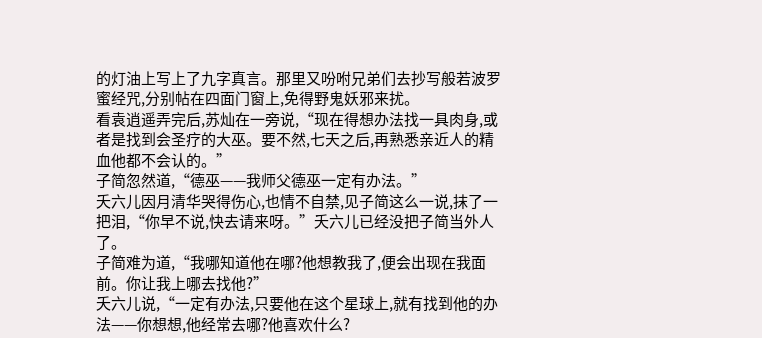的灯油上写上了九字真言。那里又吩咐兄弟们去抄写般若波罗蜜经咒,分别帖在四面门窗上,免得野鬼妖邪来扰。
看袁逍遥弄完后,苏灿在一旁说,“现在得想办法找一具肉身,或者是找到会圣疗的大巫。要不然,七天之后,再熟悉亲近人的精血他都不会认的。”
子简忽然道,“德巫——我师父德巫一定有办法。”
夭六儿因月清华哭得伤心,也情不自禁,见子简这么一说,抹了一把泪,“你早不说,快去请来呀。”夭六儿已经没把子简当外人了。
子简难为道,“我哪知道他在哪?他想教我了,便会出现在我面前。你让我上哪去找他?”
夭六儿说,“一定有办法,只要他在这个星球上,就有找到他的办法——你想想,他经常去哪?他喜欢什么?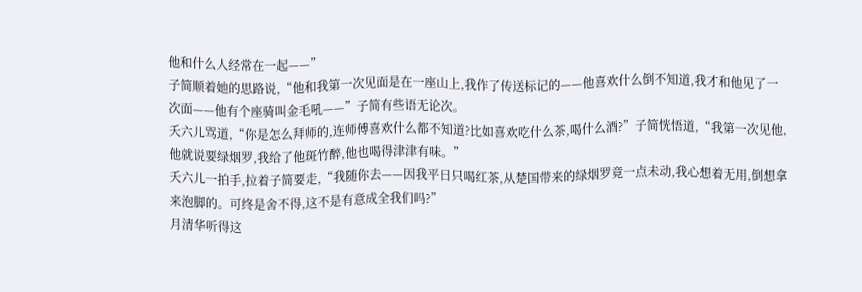他和什么人经常在一起——”
子简顺着她的思路说,“他和我第一次见面是在一座山上,我作了传送标记的——他喜欢什么倒不知道,我才和他见了一次面——他有个座骑叫金毛吼——”子简有些语无论次。
夭六儿骂道,“你是怎么拜师的,连师傅喜欢什么都不知道?比如喜欢吃什么茶,喝什么酒?”子简恍悟道,“我第一次见他,他就说要绿烟罗,我给了他斑竹醉,他也喝得津津有味。”
夭六儿一拍手,拉着子简要走,“我随你去——因我平日只喝红茶,从楚国带来的绿烟罗竟一点未动,我心想着无用,倒想拿来泡脚的。可终是舍不得,这不是有意成全我们吗?”
月清华听得这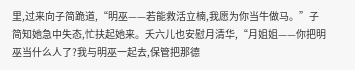里,过来向子简跪道,“明巫——若能救活立楠,我愿为你当牛做马。”子简知她急中失态,忙扶起她来。夭六儿也安慰月清华,“月姐姐——你把明巫当什么人了?我与明巫一起去,保管把那德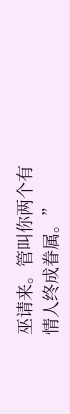巫请来。管叫你两个有情人终成眷属。”